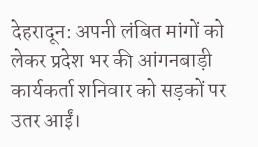देहरादून: अपनी लंबित मांगों को लेकर प्रदेश भर की आंगनबाड़ी कार्यकर्ता शनिवार को सड़कों पर उतर आईं।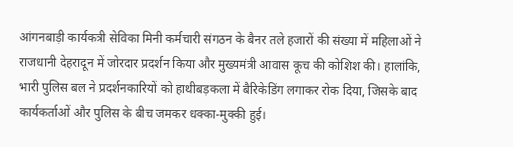आंगनबाड़ी कार्यकत्री सेविका मिनी कर्मचारी संगठन के बैनर तले हजारों की संख्या में महिलाओं ने राजधानी देहरादून में जोरदार प्रदर्शन किया और मुख्यमंत्री आवास कूच की कोशिश की। हालांकि, भारी पुलिस बल ने प्रदर्शनकारियों को हाथीबड़कला में बैरिकेडिंग लगाकर रोक दिया, जिसके बाद कार्यकर्ताओं और पुलिस के बीच जमकर धक्का-मुक्की हुई।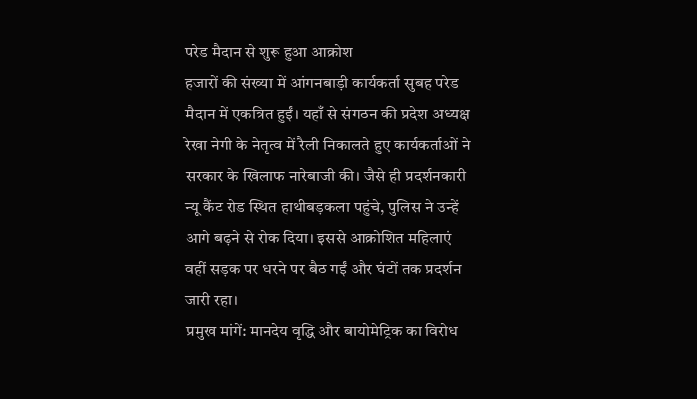परेड मैदान से शुरू हुआ आक्रोश
हजारों की संख्या में आंगनबाड़ी कार्यकर्ता सुबह परेड मैदान में एकत्रित हुईं। यहाँ से संगठन की प्रदेश अध्यक्ष रेखा नेगी के नेतृत्व में रैली निकालते हुए कार्यकर्ताओं ने सरकार के खिलाफ नारेबाजी की। जैसे ही प्रदर्शनकारी न्यू कैंट रोड स्थित हाथीबड़कला पहुंचे, पुलिस ने उन्हें आगे बढ़ने से रोक दिया। इससे आक्रोशित महिलाएं वहीं सड़क पर धरने पर बैठ गईं और घंटों तक प्रदर्शन जारी रहा।
प्रमुख मांगें: मानदेय वृद्धि और बायोमेट्रिक का विरोध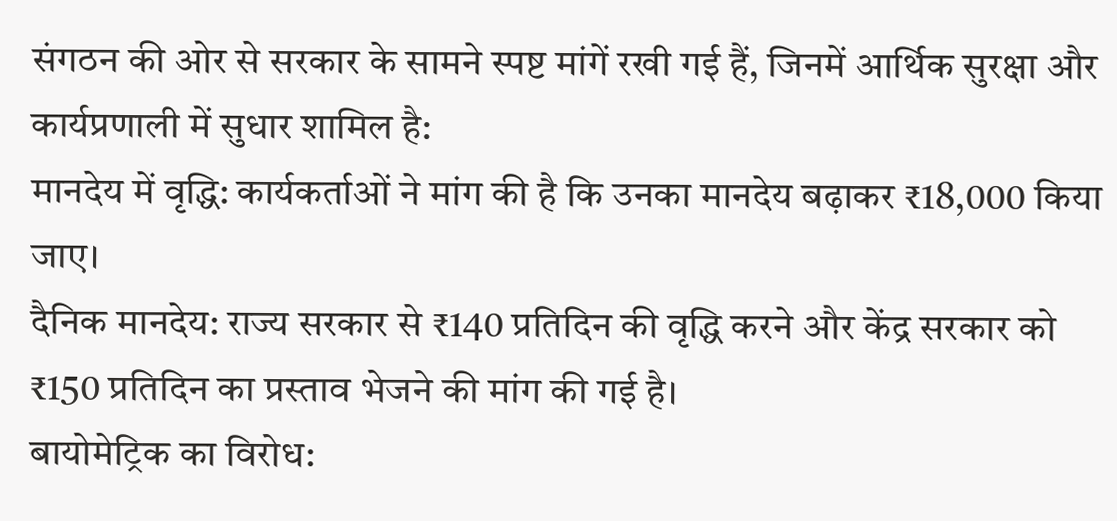संगठन की ओर से सरकार के सामने स्पष्ट मांगें रखी गई हैं, जिनमें आर्थिक सुरक्षा और कार्यप्रणाली में सुधार शामिल है:
मानदेय में वृद्धि: कार्यकर्ताओं ने मांग की है कि उनका मानदेय बढ़ाकर ₹18,000 किया जाए।
दैनिक मानदेय: राज्य सरकार से ₹140 प्रतिदिन की वृद्धि करने और केंद्र सरकार को ₹150 प्रतिदिन का प्रस्ताव भेजने की मांग की गई है।
बायोमेट्रिक का विरोध: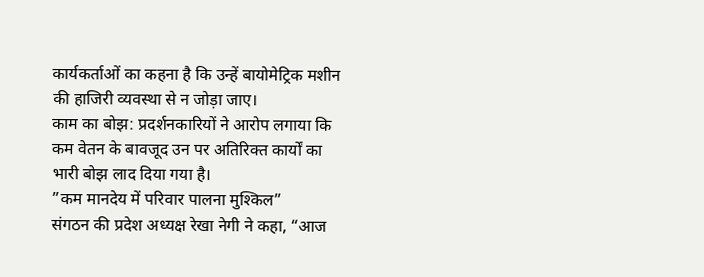कार्यकर्ताओं का कहना है कि उन्हें बायोमेट्रिक मशीन की हाजिरी व्यवस्था से न जोड़ा जाए।
काम का बोझ: प्रदर्शनकारियों ने आरोप लगाया कि कम वेतन के बावजूद उन पर अतिरिक्त कार्यों का भारी बोझ लाद दिया गया है।
”कम मानदेय में परिवार पालना मुश्किल”
संगठन की प्रदेश अध्यक्ष रेखा नेगी ने कहा, “आज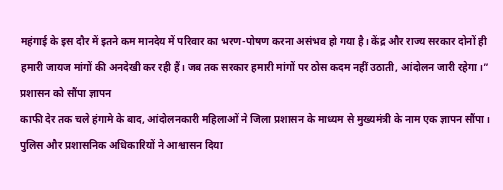महंगाई के इस दौर में इतने कम मानदेय में परिवार का भरण-पोषण करना असंभव हो गया है। केंद्र और राज्य सरकार दोनों ही हमारी जायज मांगों की अनदेखी कर रही हैं। जब तक सरकार हमारी मांगों पर ठोस कदम नहीं उठाती, आंदोलन जारी रहेगा।”
प्रशासन को सौंपा ज्ञापन
काफी देर तक चले हंगामे के बाद, आंदोलनकारी महिलाओं ने जिला प्रशासन के माध्यम से मुख्यमंत्री के नाम एक ज्ञापन सौंपा। पुलिस और प्रशासनिक अधिकारियों ने आश्वासन दिया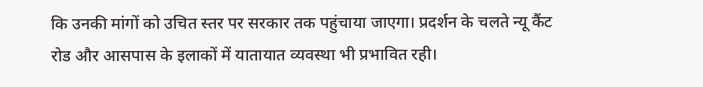कि उनकी मांगों को उचित स्तर पर सरकार तक पहुंचाया जाएगा। प्रदर्शन के चलते न्यू कैंट रोड और आसपास के इलाकों में यातायात व्यवस्था भी प्रभावित रही।